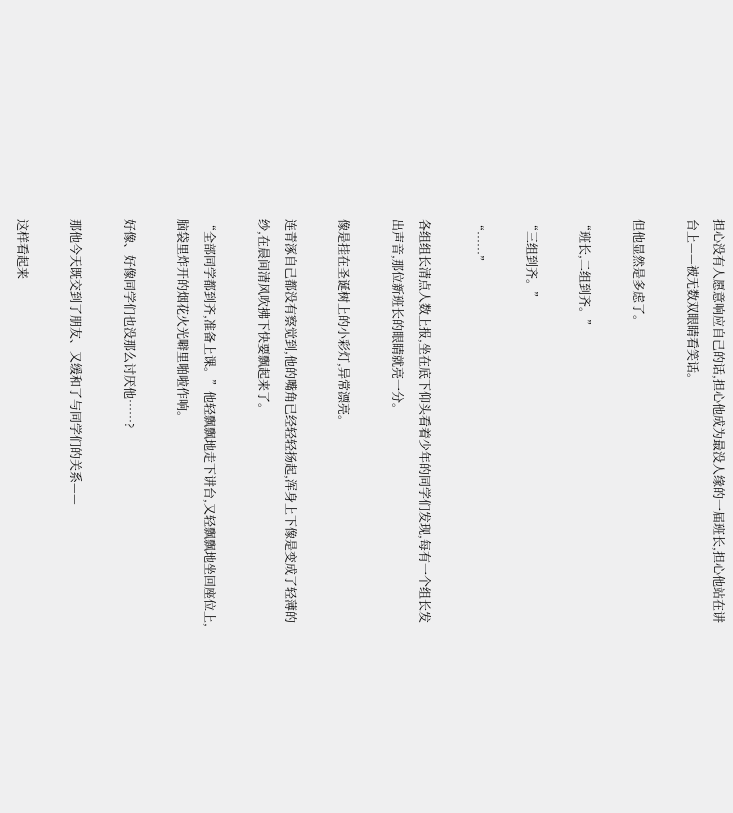担心没有人愿意响应自己的话,担心他成为最没人缘的一届班长,担心他站在讲台上——被无数双眼睛看笑话。

但他显然是多虑了。

“班长,二组到齐。”

“三组到齐。”

“……”

各组组长清点人数上报,坐在底下仰头看着少年的同学们发现,每有一个组长发出声音,那位新班长的眼睛就亮一分。

像是挂在圣诞树上的小彩灯,异常漂亮。

连青涿自己都没有察觉到,他的嘴角已经轻轻扬起,浑身上下像是变成了轻薄的纱,在晨间清风吹拂下快要飘起来了。

“全部同学都到齐,准备上课。”他轻飘飘地走下讲台,又轻飘飘地坐回座位上,脑袋里炸开的烟花火光噼里啪啦作响。

好像、好像同学们也没那么讨厌他……?

那他今天既交到了朋友、又缓和了与同学们的关系——

这样看起来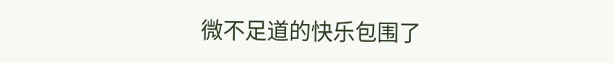微不足道的快乐包围了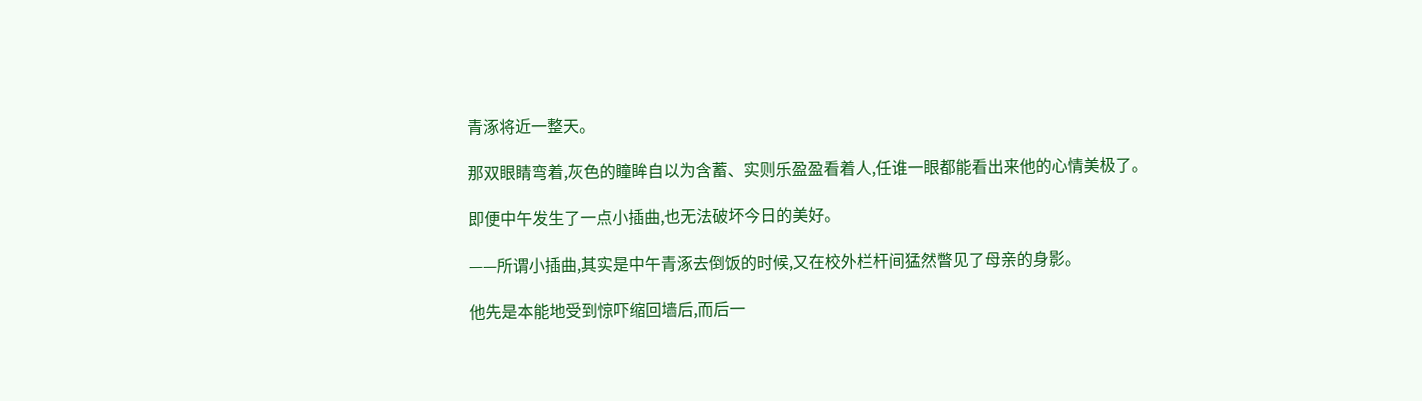青涿将近一整天。

那双眼睛弯着,灰色的瞳眸自以为含蓄、实则乐盈盈看着人,任谁一眼都能看出来他的心情美极了。

即便中午发生了一点小插曲,也无法破坏今日的美好。

——所谓小插曲,其实是中午青涿去倒饭的时候,又在校外栏杆间猛然瞥见了母亲的身影。

他先是本能地受到惊吓缩回墙后,而后一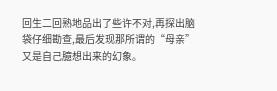回生二回熟地品出了些许不对,再探出脑袋仔细勘查,最后发现那所谓的“母亲”又是自己臆想出来的幻象。